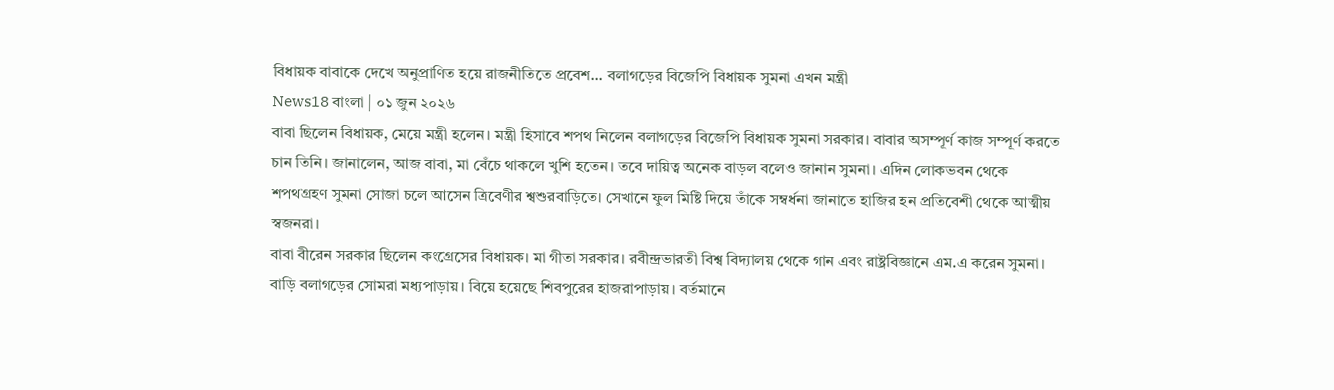বিধায়ক বাবাকে দেখে অনুপ্রাণিত হয়ে রাজনীতিতে প্রবেশ... বলাগড়ের বিজেপি বিধায়ক সুমনা এখন মন্ত্রী
News18 বাংলা | ০১ জুন ২০২৬
বাবা ছিলেন বিধায়ক, মেয়ে মন্ত্রী হলেন। মন্ত্রী হিসাবে শপথ নিলেন বলাগড়ের বিজেপি বিধায়ক সুমনা সরকার। বাবার অসম্পূর্ণ কাজ সম্পূর্ণ করতে চান তিনি। জানালেন, আজ বাবা, মা বেঁচে থাকলে খুশি হতেন। তবে দায়িত্ব অনেক বাড়ল বলেও জানান সুমনা। এদিন লোকভবন থেকে শপথগ্রহণ সুমনা সোজা চলে আসেন ত্রিবেণীর শ্বশুরবাড়িতে। সেখানে ফুল মিষ্টি দিয়ে তাঁকে সম্বর্ধনা জানাতে হাজির হন প্রতিবেশী থেকে আত্মীয় স্বজনরা।
বাবা বীরেন সরকার ছিলেন কংগ্রেসের বিধায়ক। মা গীতা সরকার। রবীন্দ্রভারতী বিশ্ব বিদ্যালয় থেকে গান এবং রাষ্ট্রবিজ্ঞানে এম.এ করেন সুমনা। বাড়ি বলাগড়ের সোমরা মধ্যপাড়ায়। বিয়ে হয়েছে শিবপুরের হাজরাপাড়ায়। বর্তমানে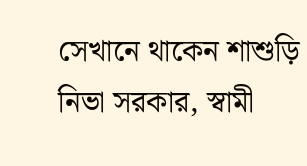সেখানে থাকেন শাশুড়ি নিভা সরকার, স্বামী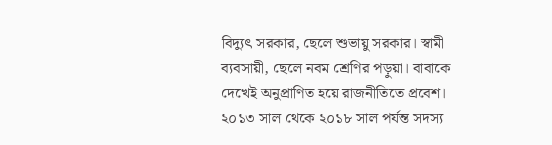বিদ্যুৎ সরকার, ছেলে শুভায়ু সরকার। স্বামী ব্যবসায়ী, ছেলে নবম শ্রেণির পড়ুয়া। বাবাকে দেখেই অনুপ্রাণিত হয়ে রাজনীতিতে প্রবেশ। ২০১৩ সাল থেকে ২০১৮ সাল পর্যন্ত সদস্য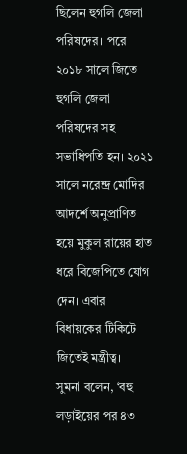ছিলেন হুগলি জেলা পরিষদের। পরে ২০১৮ সালে জিতে হুগলি জেলা পরিষদের সহ সভাধিপতি হন। ২০২১ সালে নরেন্দ্র মোদির আদর্শে অনুপ্রাণিত হয়ে মুকুল রায়ের হাত ধরে বিজেপিতে যোগ দেন। এবার বিধায়কের টিকিটে জিতেই মন্ত্রীত্ব।
সুমনা বলেন, ‘বহু লড়াইয়ের পর ৪৩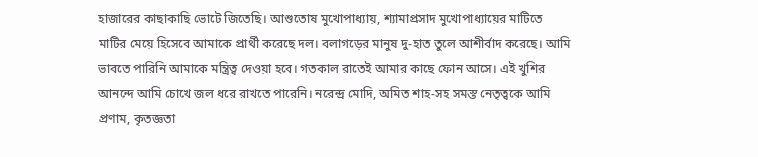হাজারের কাছাকাছি ভোটে জিতেছি। আশুতোষ মুখোপাধ্যায়, শ্যামাপ্রসাদ মুখোপাধ্যায়ের মাটিতে মাটির মেয়ে হিসেবে আমাকে প্রার্থী করেছে দল। বলাগড়ের মানুষ দু-হাত তুলে আশীর্বাদ করেছে। আমি ভাবতে পারিনি আমাকে মন্ত্রিত্ব দেওয়া হবে। গতকাল রাতেই আমার কাছে ফোন আসে। এই খুশির আনন্দে আমি চোখে জল ধরে রাখতে পারেনি। নরেন্দ্র মোদি, অমিত শাহ-সহ সমস্ত নেতৃত্বকে আমি প্রণাম, কৃতজ্ঞতা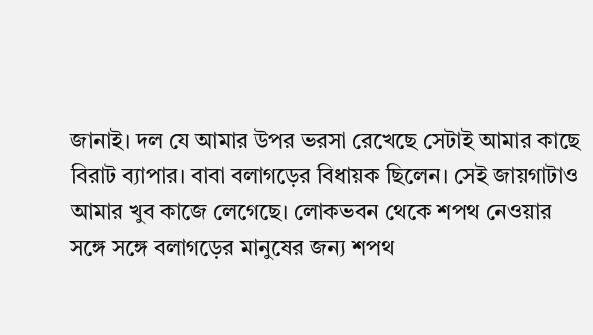জানাই। দল যে আমার উপর ভরসা রেখেছে সেটাই আমার কাছে বিরাট ব্যাপার। বাবা বলাগড়ের বিধায়ক ছিলেন। সেই জায়গাটাও আমার খুব কাজে লেগেছে। লোকভবন থেকে শপথ নেওয়ার সঙ্গে সঙ্গে বলাগড়ের মানুষের জন্য শপথ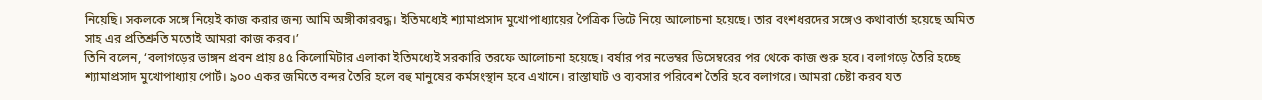নিয়েছি। সকলকে সঙ্গে নিয়েই কাজ করার জন্য আমি অঙ্গীকারবদ্ধ। ইতিমধ্যেই শ্যামাপ্রসাদ মুখোপাধ্যায়ের পৈত্রিক ভিটে নিয়ে আলোচনা হয়েছে। তার বংশধরদের সঙ্গেও কথাবার্তা হয়েছে অমিত সাহ এর প্রতিশ্রুতি মতোই আমরা কাজ করব।’
তিনি বলেন, ‘বলাগড়ের ভাঙ্গন প্রবন প্রায় ৪৫ কিলোমিটার এলাকা ইতিমধ্যেই সরকারি তরফে আলোচনা হয়েছে। বর্ষার পর নভেম্বর ডিসেম্বরের পর থেকে কাজ শুরু হবে। বলাগড়ে তৈরি হচ্ছে শ্যামাপ্রসাদ মুখোপাধ্যায় পোর্ট। ৯০০ একর জমিতে বন্দর তৈরি হলে বহু মানুষের কর্মসংস্থান হবে এখানে। রাস্তাঘাট ও ব্যবসার পরিবেশ তৈরি হবে বলাগরে। আমরা চেষ্টা করব যত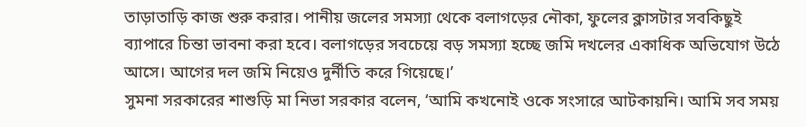তাড়াতাড়ি কাজ শুরু করার। পানীয় জলের সমস্যা থেকে বলাগড়ের নৌকা, ফুলের ক্লাসটার সবকিছুই ব্যাপারে চিন্তা ভাবনা করা হবে। বলাগড়ের সবচেয়ে বড় সমস্যা হচ্ছে জমি দখলের একাধিক অভিযোগ উঠে আসে। আগের দল জমি নিয়েও দুর্নীতি করে গিয়েছে।’
সুমনা সরকারের শাশুড়ি মা নিভা সরকার বলেন, ‘আমি কখনোই ওকে সংসারে আটকায়নি। আমি সব সময়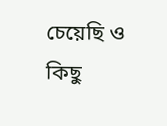চেয়েছি ও কিছু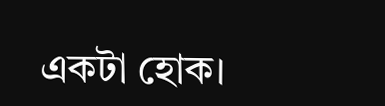একটা হোক।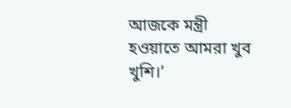আজকে মন্ত্রী হওয়াতে আমরা খুব খুশি।’